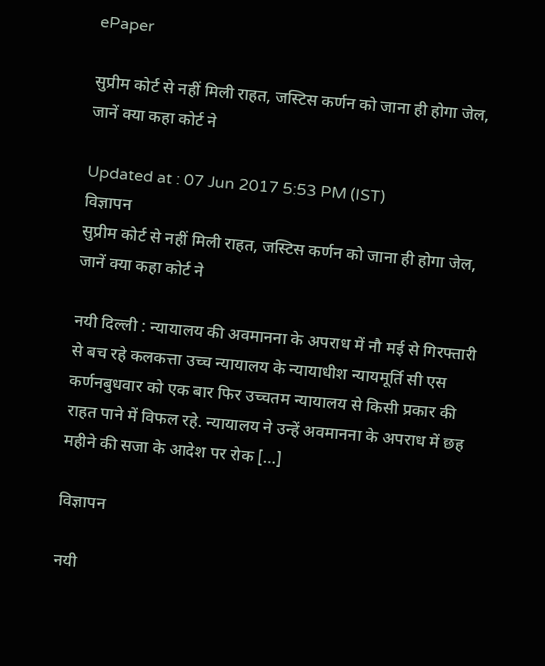ePaper

सुप्रीम कोर्ट से नहीं मिली राहत, जस्टिस कर्णन को जाना ही होगा जेल, जानें क्या कहा कोर्ट ने

Updated at : 07 Jun 2017 5:53 PM (IST)
विज्ञापन
सुप्रीम कोर्ट से नहीं मिली राहत, जस्टिस कर्णन को जाना ही होगा जेल, जानें क्या कहा कोर्ट ने

नयी दिल्ली : न्यायालय की अवमानना के अपराध में नौ मई से गिरफ्तारी से बच रहे कलकत्ता उच्च न्यायालय के न्यायाधीश न्यायमूर्ति सी एस कर्णनबुधवार को एक बार फिर उच्चतम न्यायालय से किसी प्रकार की राहत पाने में विफल रहे. न्यायालय ने उन्हें अवमानना के अपराध में छह महीने की सजा के आदेश पर रोक […]

विज्ञापन

नयी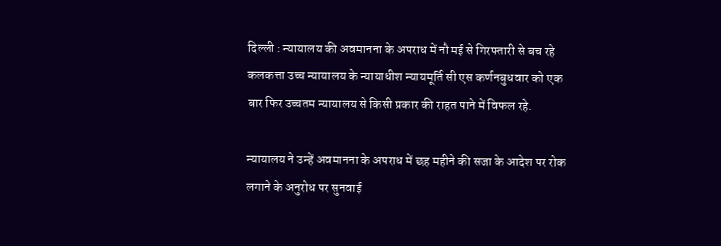दिल्ली : न्यायालय की अवमानना के अपराध में नौ मई से गिरफ्तारी से बच रहे कलकत्ता उच्च न्यायालय के न्यायाधीश न्यायमूर्ति सी एस कर्णनबुधवार को एक बार फिर उच्चतम न्यायालय से किसी प्रकार की राहत पाने में विफल रहे.

न्यायालय ने उन्हें अवमानना के अपराध में छह महीने की सजा के आदेश पर रोक लगाने के अनुरोध पर सुनवाई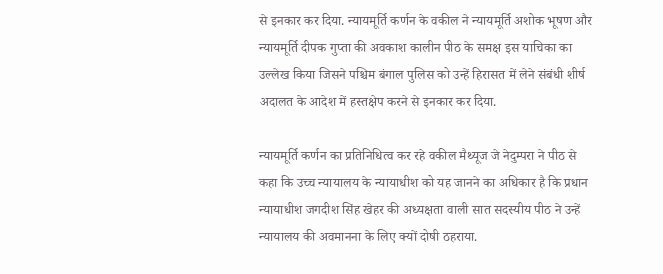से इनकार कर दिया. न्यायमूर्ति कर्णन के वकील ने न्यायमूर्ति अशोक भूषण और न्यायमूर्ति दीपक गुप्ता की अवकाश कालीन पीठ के समक्ष इस याचिका का उल्लेख किया जिसने पश्चिम बंगाल पुलिस को उन्हें हिरासत में लेने संबंधी शीर्ष अदालत के आदेश में हस्तक्षेप करने से इनकार कर दिया.

न्यायमूर्ति कर्णन का प्रतिनिधित्व कर रहे वकील मैथ्यूज जे नेदुम्परा ने पीठ से कहा कि उच्च न्यायालय के न्यायाधीश को यह जानने का अधिकार है कि प्रधान न्यायाधीश जगदीश सिंह खेहर की अध्यक्षता वाली सात सदस्यीय पीठ ने उन्हें न्यायालय की अवमानना के लिए क्यों दोषी ठहराया.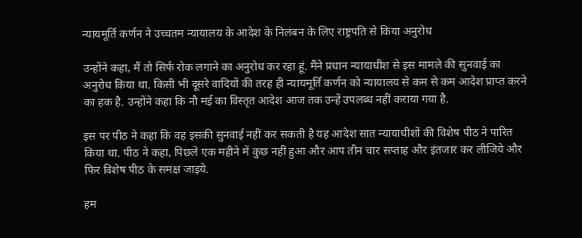न्यायमूर्ति कर्णन ने उच्चतम न्यायालय के आदेश के निलंबन के लिए राष्ट्रपति से किया अनुरोध

उन्होंने कहा, मैं तो सिर्फ रोक लगाने का अनुरोध कर रहा हूं. मैंने प्रधान न्यायाधीश से इस मामले की सुनवाई का अनुरोध किया था. किसी भी दूसरे वादियों की तरह ही न्यायमूर्ति कर्णन को न्यायालय से कम से कम आदेश प्राप्त करने का हक है. उन्होंने कहा कि नौ मई का विस्तृत आदेश आज तक उन्हें उपलब्ध नहीं कराया गया है.

इस पर पीठ ने कहा कि वह इसकी सुनवाई नहीं कर सकती है यह आदेश सात न्यायाधीशों की विशेष पीठ ने पारित किया था. पीठ ने कहा, पिछले एक महीने में कुछ नहीं हुआ और आप तीन चार सप्ताह और इंतजार कर लीजिये और फिर विशेष पीठ के समक्ष जाइये.

हम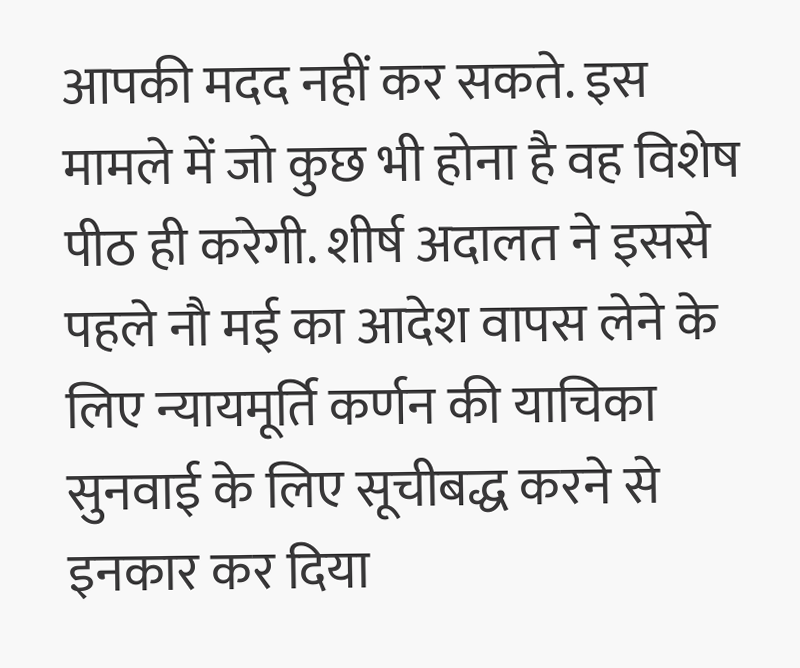आपकी मदद नहीं कर सकते. इस मामले में जो कुछ भी होना है वह विशेष पीठ ही करेगी. शीर्ष अदालत ने इससे पहले नौ मई का आदेश वापस लेने के लिए न्यायमूर्ति कर्णन की याचिका सुनवाई के लिए सूचीबद्ध करने से इनकार कर दिया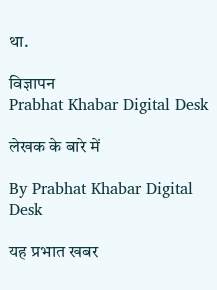था.

विज्ञापन
Prabhat Khabar Digital Desk

लेखक के बारे में

By Prabhat Khabar Digital Desk

यह प्रभात खबर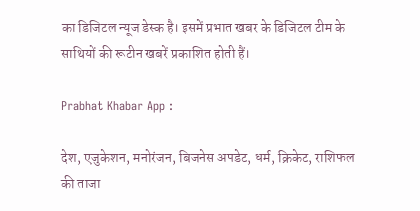का डिजिटल न्यूज डेस्क है। इसमें प्रभात खबर के डिजिटल टीम के साथियों की रूटीन खबरें प्रकाशित होती हैं।

Prabhat Khabar App :

देश, एजुकेशन, मनोरंजन, बिजनेस अपडेट, धर्म, क्रिकेट, राशिफल की ताजा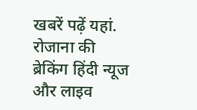खबरें पढ़ें यहां. रोजाना की ब्रेकिंग हिंदी न्यूज और लाइव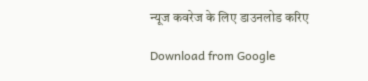न्यूज कवरेज के लिए डाउनलोड करिए

Download from Google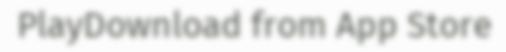PlayDownload from App Store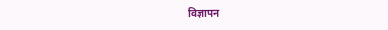विज्ञापन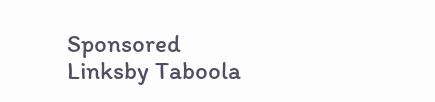Sponsored Linksby Taboola